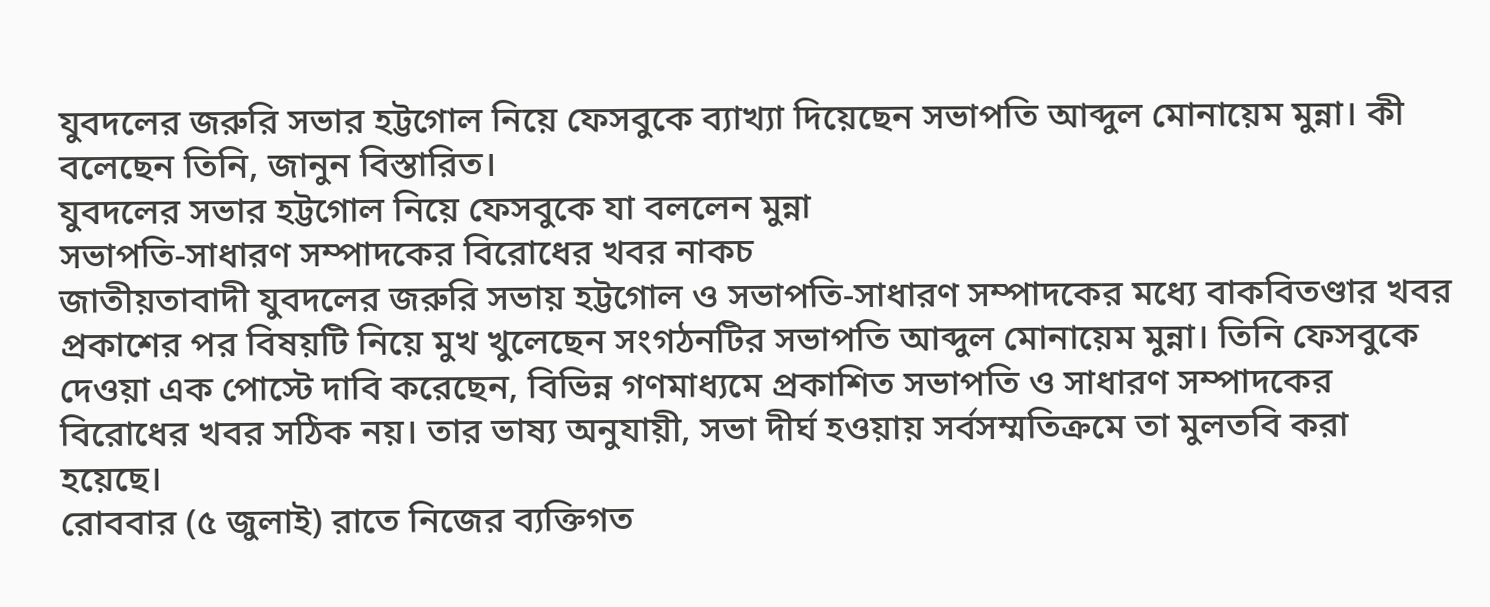যুবদলের জরুরি সভার হট্টগোল নিয়ে ফেসবুকে ব্যাখ্যা দিয়েছেন সভাপতি আব্দুল মোনায়েম মুন্না। কী বলেছেন তিনি, জানুন বিস্তারিত।
যুবদলের সভার হট্টগোল নিয়ে ফেসবুকে যা বললেন মুন্না
সভাপতি-সাধারণ সম্পাদকের বিরোধের খবর নাকচ
জাতীয়তাবাদী যুবদলের জরুরি সভায় হট্টগোল ও সভাপতি-সাধারণ সম্পাদকের মধ্যে বাকবিতণ্ডার খবর প্রকাশের পর বিষয়টি নিয়ে মুখ খুলেছেন সংগঠনটির সভাপতি আব্দুল মোনায়েম মুন্না। তিনি ফেসবুকে দেওয়া এক পোস্টে দাবি করেছেন, বিভিন্ন গণমাধ্যমে প্রকাশিত সভাপতি ও সাধারণ সম্পাদকের বিরোধের খবর সঠিক নয়। তার ভাষ্য অনুযায়ী, সভা দীর্ঘ হওয়ায় সর্বসম্মতিক্রমে তা মুলতবি করা হয়েছে।
রোববার (৫ জুলাই) রাতে নিজের ব্যক্তিগত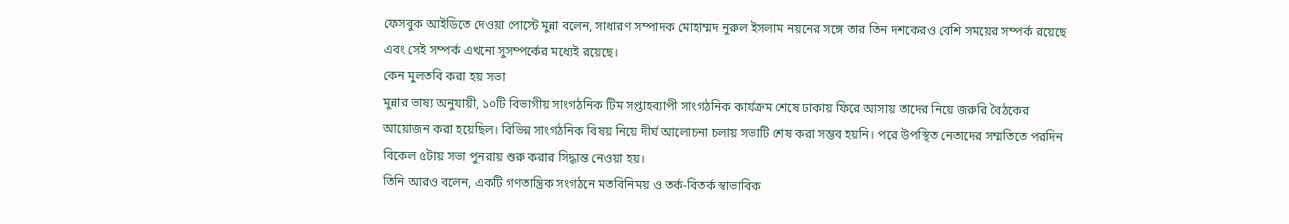ফেসবুক আইডিতে দেওয়া পোস্টে মুন্না বলেন, সাধারণ সম্পাদক মোহাম্মদ নুরুল ইসলাম নয়নের সঙ্গে তার তিন দশকেরও বেশি সময়ের সম্পর্ক রয়েছে এবং সেই সম্পর্ক এখনো সুসম্পর্কের মধ্যেই রয়েছে।
কেন মুলতবি করা হয় সভা
মুন্নার ভাষ্য অনুযায়ী, ১০টি বিভাগীয় সাংগঠনিক টিম সপ্তাহব্যাপী সাংগঠনিক কার্যক্রম শেষে ঢাকায় ফিরে আসায় তাদের নিয়ে জরুরি বৈঠকের আয়োজন করা হয়েছিল। বিভিন্ন সাংগঠনিক বিষয় নিয়ে দীর্ঘ আলোচনা চলায় সভাটি শেষ করা সম্ভব হয়নি। পরে উপস্থিত নেতাদের সম্মতিতে পরদিন বিকেল ৫টায় সভা পুনরায় শুরু করার সিদ্ধান্ত নেওয়া হয়।
তিনি আরও বলেন, একটি গণতান্ত্রিক সংগঠনে মতবিনিময় ও তর্ক-বিতর্ক স্বাভাবিক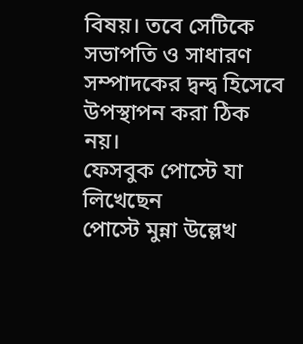বিষয়। তবে সেটিকে সভাপতি ও সাধারণ সম্পাদকের দ্বন্দ্ব হিসেবে উপস্থাপন করা ঠিক নয়।
ফেসবুক পোস্টে যা লিখেছেন
পোস্টে মুন্না উল্লেখ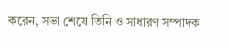করেন, সভা শেষে তিনি ও সাধারণ সম্পাদক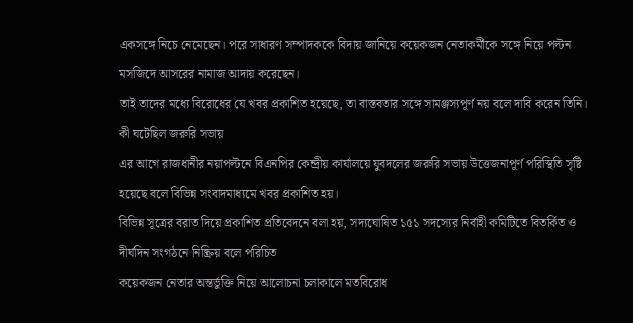একসঙ্গে নিচে নেমেছেন। পরে সাধারণ সম্পাদককে বিদায় জানিয়ে কয়েকজন নেতাকর্মীকে সঙ্গে নিয়ে পল্টন মসজিদে আসরের নামাজ আদায় করেছেন।
তাই তাদের মধ্যে বিরোধের যে খবর প্রকাশিত হয়েছে, তা বাস্তবতার সঙ্গে সামঞ্জস্যপূর্ণ নয় বলে দাবি করেন তিনি।
কী ঘটেছিল জরুরি সভায়
এর আগে রাজধানীর নয়াপল্টনে বিএনপির কেন্দ্রীয় কার্যালয়ে যুবদলের জরুরি সভায় উত্তেজনাপূর্ণ পরিস্থিতি সৃষ্টি হয়েছে বলে বিভিন্ন সংবাদমাধ্যমে খবর প্রকাশিত হয়।
বিভিন্ন সূত্রের বরাত দিয়ে প্রকাশিত প্রতিবেদনে বলা হয়, সদ্যঘোষিত ১৫১ সদস্যের নির্বাহী কমিটিতে বিতর্কিত ও দীর্ঘদিন সংগঠনে নিষ্ক্রিয় বলে পরিচিত
কয়েকজন নেতার অন্তর্ভুক্তি নিয়ে আলোচনা চলাকালে মতবিরোধ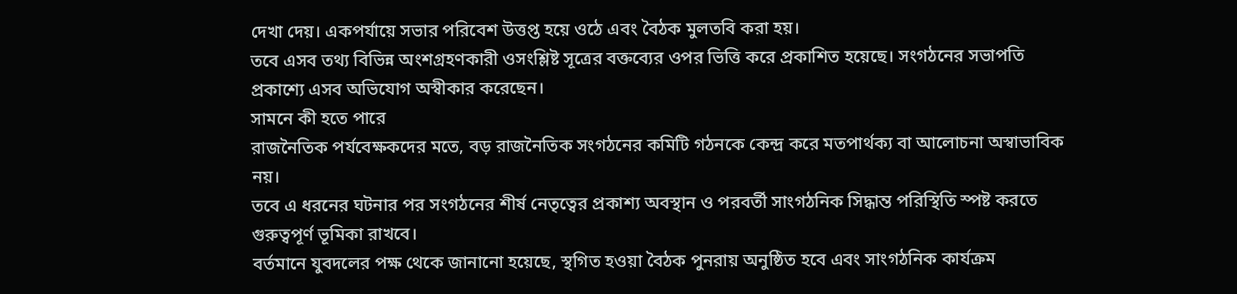দেখা দেয়। একপর্যায়ে সভার পরিবেশ উত্তপ্ত হয়ে ওঠে এবং বৈঠক মুলতবি করা হয়।
তবে এসব তথ্য বিভিন্ন অংশগ্রহণকারী ওসংশ্লিষ্ট সূত্রের বক্তব্যের ওপর ভিত্তি করে প্রকাশিত হয়েছে। সংগঠনের সভাপতি প্রকাশ্যে এসব অভিযোগ অস্বীকার করেছেন।
সামনে কী হতে পারে
রাজনৈতিক পর্যবেক্ষকদের মতে, বড় রাজনৈতিক সংগঠনের কমিটি গঠনকে কেন্দ্র করে মতপার্থক্য বা আলোচনা অস্বাভাবিক নয়।
তবে এ ধরনের ঘটনার পর সংগঠনের শীর্ষ নেতৃত্বের প্রকাশ্য অবস্থান ও পরবর্তী সাংগঠনিক সিদ্ধান্ত পরিস্থিতি স্পষ্ট করতে গুরুত্বপূর্ণ ভূমিকা রাখবে।
বর্তমানে যুবদলের পক্ষ থেকে জানানো হয়েছে, স্থগিত হওয়া বৈঠক পুনরায় অনুষ্ঠিত হবে এবং সাংগঠনিক কার্যক্রম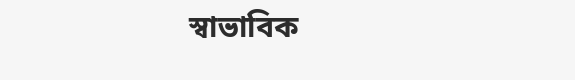স্বাভাবিক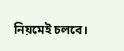নিয়মেই চলবে।